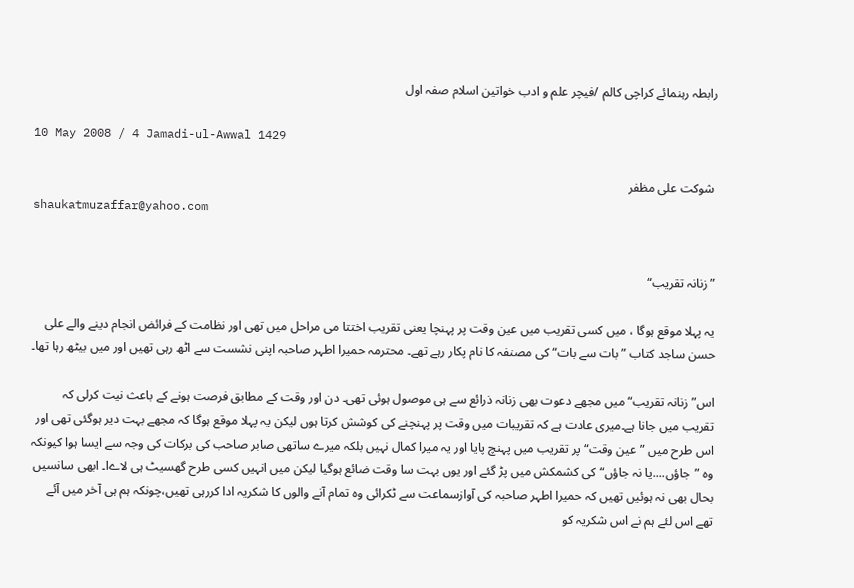رابطہ رہنمائے کراچی کالم /فیچر علم و ادب خواتین اسلام صفہ اول

10 May 2008 / 4 Jamadi-ul-Awwal 1429

 شوکت علی مظفر
shaukatmuzaffar@yahoo.com


”زنانہ تقریب“

یہ پہلا موقع ہوگا ، میں کسی تقریب میں عین وقت پر پہنچا یعنی تقریب اختتا می مراحل میں تھی اور نظامت کے فرائض انجام دینے والے علی حسن ساجد کتاب ”بات سے بات“ کی مصنفہ کا نام پکار رہے تھے۔ محترمہ حمیرا اطہر صاحبہ اپنی نشست سے اٹھ رہی تھیں اور میں بیٹھ رہا تھا۔

اس” زنانہ تقریب“ میں مجھے دعوت بھی زنانہ ذرائع سے ہی موصول ہوئی تھی۔ دن اور وقت کے مطابق فرصت ہونے کے باعث نیت کرلی کہ تقریب میں جانا ہے۔میری عادت ہے کہ تقریبات میں وقت پر پہنچنے کی کوشش کرتا ہوں لیکن یہ پہلا موقع ہوگا کہ مجھے بہت دیر ہوگئی تھی اور اس طرح میں ”عین وقت“ پر تقریب میں پہنچ پایا اور یہ میرا کمال نہیں بلکہ میرے ساتھی صابر صاحب کی برکات کی وجہ سے ایسا ہوا کیونکہ وہ ”جاؤں....یا نہ جاؤں“ کی کشمکش میں پڑ گئے اور یوں بہت سا وقت ضائع ہوگیا لیکن میں انہیں کسی طرح گھسیٹ ہی لاےا۔ ابھی سانسیں بحال بھی نہ ہوئیں تھیں کہ حمیرا اطہر صاحبہ کی آوازسماعت سے ٹکرائی وہ تمام آنے والوں کا شکریہ ادا کررہی تھیں،چونکہ ہم ہی آخر میں آئے تھے اس لئے ہم نے اس شکریہ کو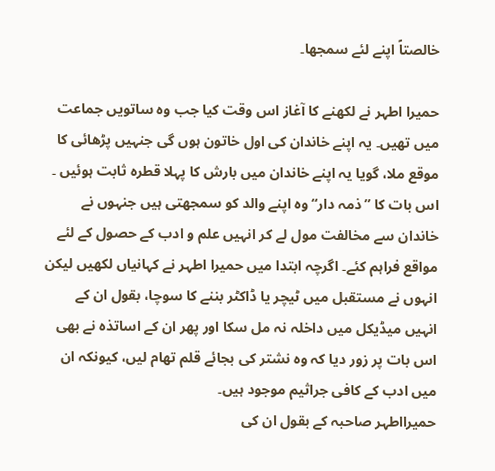خالصتاً اپنے لئے سمجھا۔

حمیرا اطہر نے لکھنے کا آغاز اس وقت کیا جب وہ ساتویں جماعت میں تھیں۔ یہ اپنے خاندان کی اول خاتون ہوں گی جنہیں پڑھائی کا موقع ملا، گویا یہ اپنے خاندان میں بارش کا پہلا قطرہ ثابت ہوئیں ۔ اس بات کا ”ذمہ دار“ وہ اپنے والد کو سمجھتی ہیں جنہوں نے خاندان سے مخالفت مول لے کر انہیں علم و ادب کے حصول کے لئے مواقع فراہم کئے۔ اگرچہ ابتدا میں حمیرا اطہر نے کہانیاں لکھیں لیکن انہوں نے مستقبل میں ٹیچر یا ڈاکٹر بننے کا سوچا، بقول ان کے انہیں میڈیکل میں داخلہ نہ مل سکا اور پھر ان کے اساتذہ نے بھی اس بات پر زور دیا کہ وہ نشتر کی بجائے قلم تھام لیں، کیونکہ ان میں ادب کے کافی جراثیم موجود ہیں۔
حمیرااطہر صاحبہ کے بقول ان کی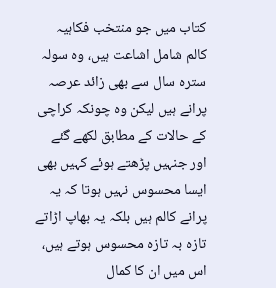کتاب میں جو منتخب فکاہیہ کالم شامل اشاعت ہیں، وہ سولہ سترہ سال سے بھی زائد عرصہ پرانے ہیں لیکن وہ چونکہ کراچی کے حالات کے مطابق لکھے گئے اور جنہیں پڑھتے ہوئے کہیں بھی ایسا محسوس نہیں ہوتا کہ یہ پرانے کالم ہیں بلکہ یہ بھاپ اڑاتے تازہ بہ تازہ محسوس ہوتے ہیں، اس میں ان کا کمال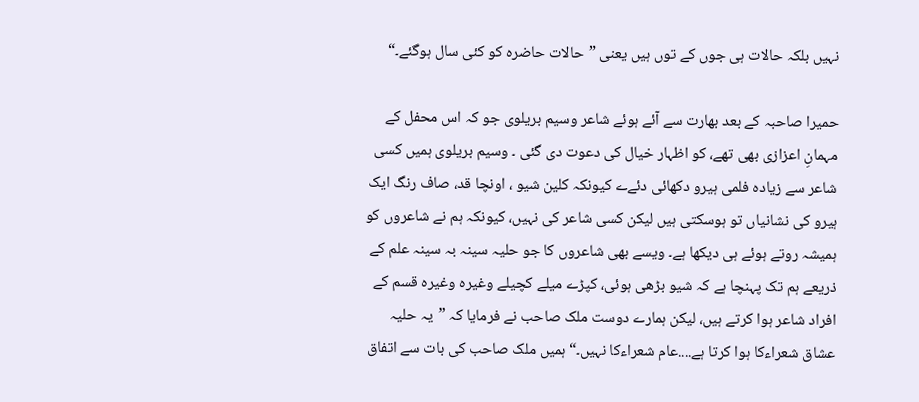نہیں بلکہ حالات ہی جوں کے توں ہیں یعنی ”حالات حاضرہ کو کئی سال ہوگئے۔“

حمیرا صاحبہ کے بعد بھارت سے آئے ہوئے شاعر وسیم بریلوی جو کہ اس محفل کے مہمانِ اعزازی بھی تھے، کو اظہار خیال کی دعوت دی گئی ۔ وسیم بریلوی ہمیں کسی شاعر سے زیادہ فلمی ہیرو دکھائی دئےے کیونکہ کلین شیو ، اونچا قد، صاف رنگ ایک ہیرو کی نشانیاں تو ہوسکتی ہیں لیکن کسی شاعر کی نہیں، کیونکہ ہم نے شاعروں کو ہمیشہ روتے ہوئے ہی دیکھا ہے۔ ویسے بھی شاعروں کا جو حلیہ سینہ بہ سینہ علم کے ذریعے ہم تک پہنچا ہے کہ شیو بڑھی ہوئی، کپڑے میلے کچیلے وغیرہ وغیرہ قسم کے افراد شاعر ہوا کرتے ہیں، لیکن ہمارے دوست ملک صاحب نے فرمایا کہ ”یہ حلیہ عشاق شعراءکا ہوا کرتا ہے....عام شعراءکا نہیں۔“ ہمیں ملک صاحب کی بات سے اتفاق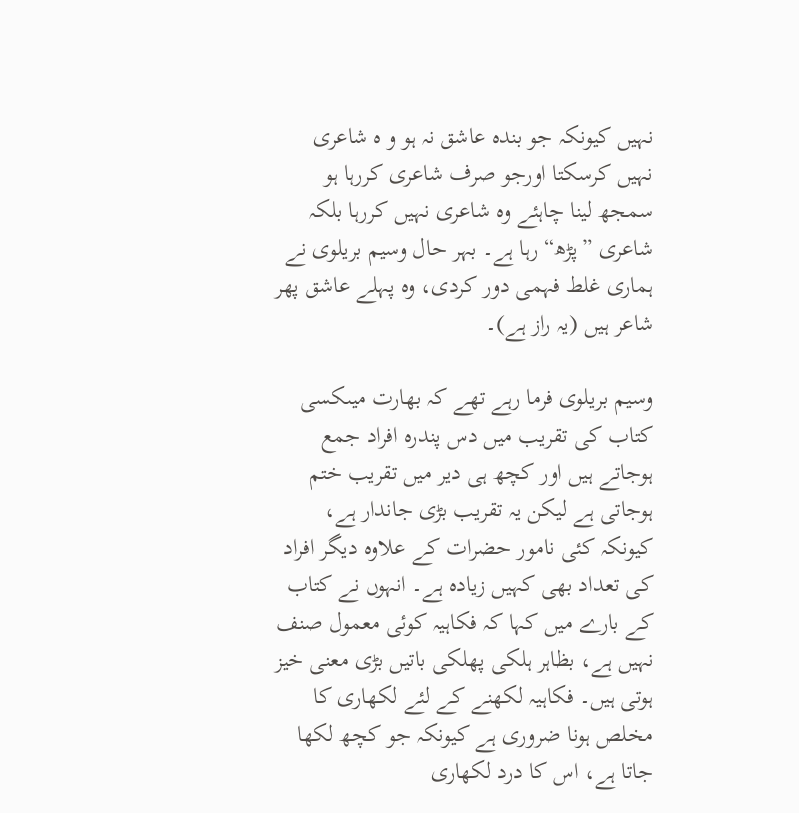نہیں کیونکہ جو بندہ عاشق نہ ہو و ہ شاعری نہیں کرسکتا اورجو صرف شاعری کررہا ہو سمجھ لینا چاہئے وہ شاعری نہیں کررہا بلکہ شاعری ”پڑھ“ رہا ہے۔ بہر حال وسیم بریلوی نے ہماری غلط فہمی دور کردی، وہ پہلے عاشق پھر شاعر ہیں (یہ راز ہے)۔

وسیم بریلوی فرما رہے تھے کہ بھارت میںکسی کتاب کی تقریب میں دس پندرہ افراد جمع ہوجاتے ہیں اور کچھ ہی دیر میں تقریب ختم ہوجاتی ہے لیکن یہ تقریب بڑی جاندار ہے، کیونکہ کئی نامور حضرات کے علاوہ دیگر افراد کی تعداد بھی کہیں زیادہ ہے۔ انہوں نے کتاب کے بارے میں کہا کہ فکاہیہ کوئی معمول صنف نہیں ہے، بظاہر ہلکی پھلکی باتیں بڑی معنی خیز ہوتی ہیں۔ فکاہیہ لکھنے کے لئے لکھاری کا مخلص ہونا ضروری ہے کیونکہ جو کچھ لکھا جاتا ہے، اس کا درد لکھاری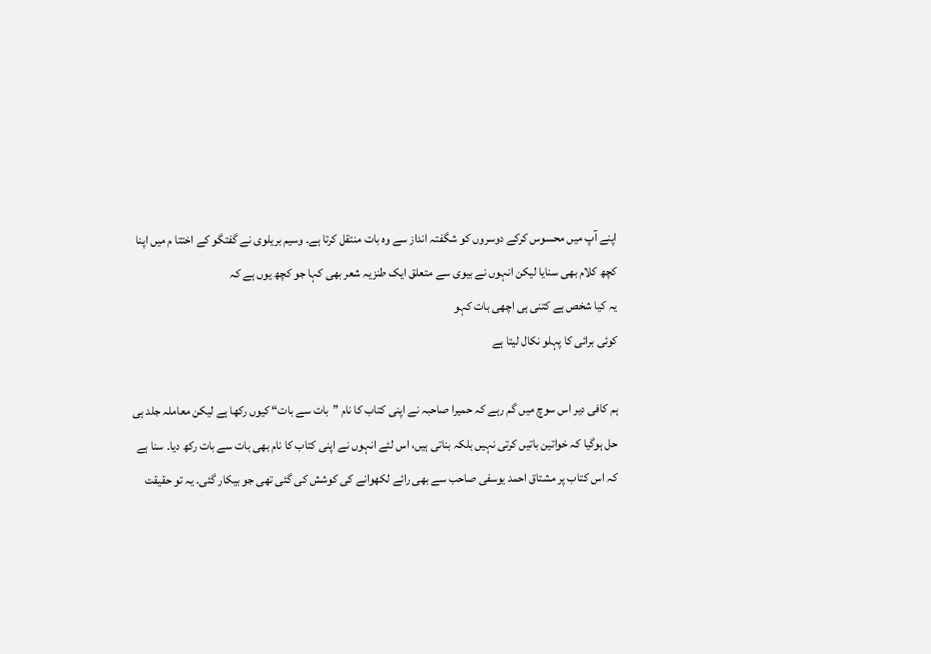اپنے آپ میں محسوس کرکے دوسروں کو شگفتہ انداز سے وہ بات منتقل کرتا ہے۔ وسیم بریلوی نے گفتگو کے اختتا م میں اپنا کچھ کلام بھی سنایا لیکن انہوں نے بیوی سے متعلق ایک طنزیہ شعر بھی کہا جو کچھ یوں ہے کہ
یہ کیا شخص ہے کتنی ہی اچھی بات کہو
کوئی برائی کا پہلو نکال لیتا ہے

ہم کافی دیر اس سوچ میں گم رہے کہ حمیرا صاحبہ نے اپنی کتاب کا نام ”بات سے بات“ کیوں رکھا ہے لیکن معاملہ جلد ہی حل ہوگیا کہ خواتین باتیں کرتی نہیں بلکہ بناتی ہیں، اس لئے انہوں نے اپنی کتاب کا نام بھی بات سے بات رکھ دیا۔ سنا ہے کہ اس کتاب پر مشتاق احمد یوسفی صاحب سے بھی رائے لکھوانے کی کوشش کی گئی تھی جو بیکار گئی۔ یہ تو حقیقت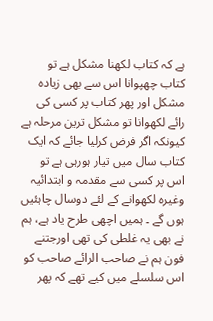ہے کہ کتاب لکھنا مشکل ہے تو کتاب چھپوانا اس سے بھی زیادہ مشکل اور پھر کتاب پر کسی کی رائے لکھوانا تو مشکل ترین مرحلہ ہے کیونکہ اگر فرض کرلیا جائے کہ ایک کتاب سال میں تیار ہورہی ہے تو اس پر کسی سے مقدمہ و ابتدائیہ وغیرہ لکھوانے کے لئے دوسال چاہئیں ہوں گے ۔ ہمیں اچھی طرح یاد ہے، ہم نے بھی یہ غلطی کی تھی اورجتنے فون ہم نے صاحب الرائے صاحب کو اس سلسلے میں کیے تھے کہ پھر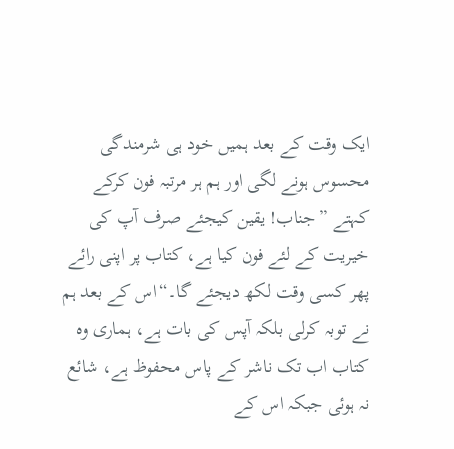ایک وقت کے بعد ہمیں خود ہی شرمندگی محسوس ہونے لگی اور ہم ہر مرتبہ فون کرکے کہتے ”جناب! یقین کیجئے صرف آپ کی خیریت کے لئے فون کیا ہے، کتاب پر اپنی رائے پھر کسی وقت لکھ دیجئے گا۔“اس کے بعد ہم نے توبہ کرلی بلکہ آپس کی بات ہے، ہماری وہ کتاب اب تک ناشر کے پاس محفوظ ہے، شائع نہ ہوئی جبکہ اس کے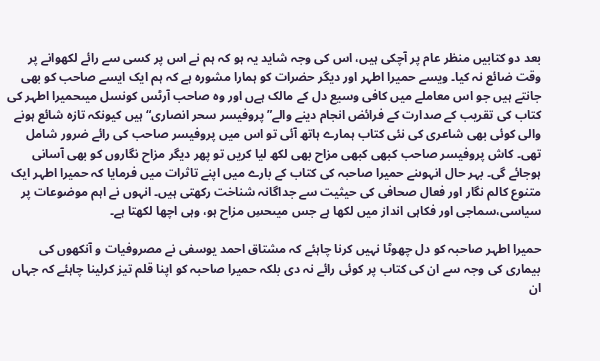بعد دو کتابیں منظر عام پر آچکی ہیں، اس کی وجہ شاید یہ ہو کہ ہم نے اس پر کسی سے رائے لکھوانے پر وقت ضائع نہ کیا۔ ویسے حمیرا اطہر اور دیگر حضرات کو ہمارا مشورہ ہے کہ ہم ایک ایسے صاحب کو بھی جانتے ہیں جو اس معاملے میں کافی وسیع دل کے مالک ہےں اور وہ صاحب آرٹس کونسل میںحمیرا اطہر کی کتاب کی تقریب کے صدارت کے فرائض انجام دینے والے”پروفیسر سحر انصاری“ ہیں کیونکہ تازہ شائع ہونے والی کوئی بھی شاعری کی نئی کتاب ہمارے ہاتھ آئی تو اس میں پروفیسر صاحب کی رائے ضرور شامل تھی۔ کاش پروفیسر صاحب کبھی کبھی مزاح بھی لکھ لیا کریں تو پھر دیگر مزاح نگاروں کو بھی آسانی ہوجائے گی۔ بہر حال انہوںنے حمیرا صاحبہ کی کتاب کے بارے میں اپنے تاثرات میں فرمایا کہ حمیرا اطہر ایک متنوع کالم نگار اور فعال صحافی کی حیثیت سے جداگانہ شناخت رکھتی ہیں۔ انہوں نے اہم موضوعات پر سیاسی،سماجی اور فکاہی انداز میں لکھا ہے جس میںحسِ مزاح ہو، وہی اچھا لکھتا ہے۔

حمیرا اطہر صاحبہ کو دل چھوٹا نہیں کرنا چاہئے کہ مشتاق احمد یوسفی نے مصروفیات و آنکھوں کی بیماری کی وجہ سے ان کی کتاب پر کوئی رائے نہ دی بلکہ حمیرا صاحبہ کو اپنا قلم تیز کرلینا چاہئے کہ جہاں ان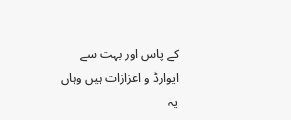کے پاس اور بہت سے ایوارڈ و اعزازات ہیں وہاں یہ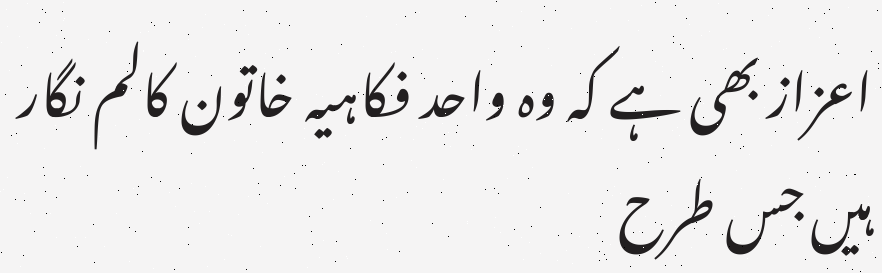اعزاز بھی ہے کہ وہ واحد فکاہیہ خاتون کالم نگار ہیں جس طرح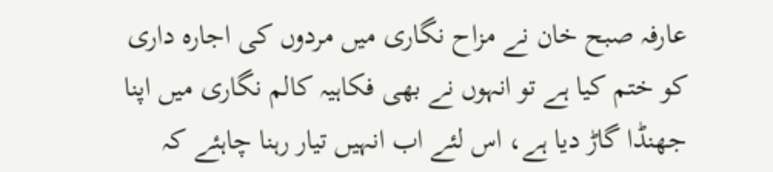عارفہ صبح خان نے مزاح نگاری میں مردوں کی اجارہ داری کو ختم کیا ہے تو انہوں نے بھی فکاہیہ کالم نگاری میں اپنا جھنڈا گاڑ دیا ہے، اس لئے اب انہیں تیار رہنا چاہئے کہ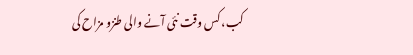کب، کس وقت نئی آنے والی طنزو مزاح کی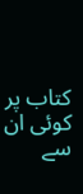کتاب پر کوئی ان سے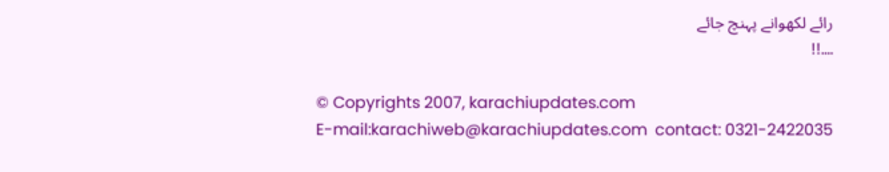رائے لکھوانے پہنچ جائے
....!!

© Copyrights 2007, karachiupdates.com
E-mail:karachiweb@karachiupdates.com  contact: 0321-2422035